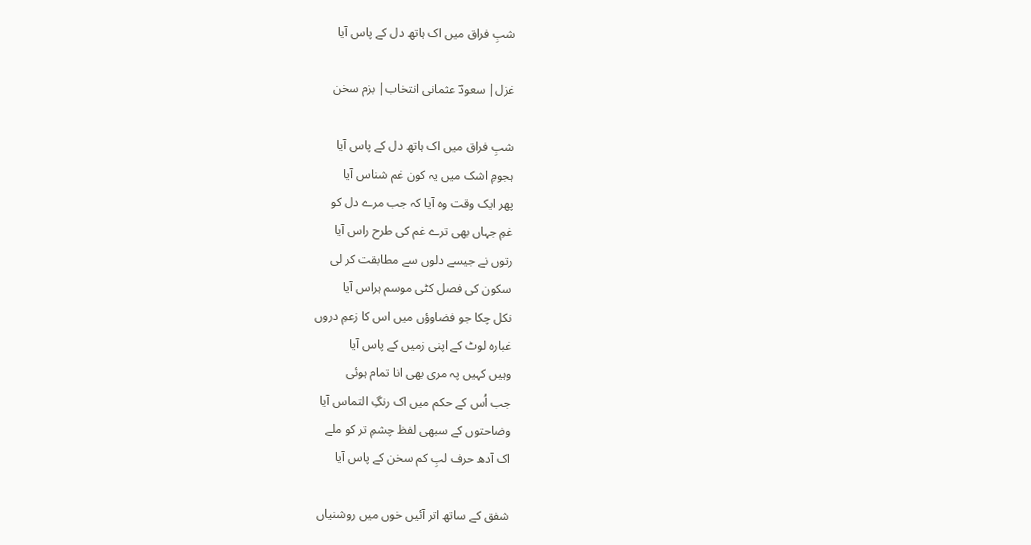شبِ فراق میں اک ہاتھ دل کے پاس آیا

غزل| سعودؔ عثمانی انتخاب| بزم سخن

شبِ فراق میں اک ہاتھ دل کے پاس آیا
ہجومِ اشک میں یہ کون غم شناس آیا
پھر ایک وقت وہ آیا کہ جب مرے دل کو
غمِ جہاں بھی ترے غم کی طرح راس آیا
رتوں نے جیسے دلوں سے مطابقت کر لی
سکون کی فصل کٹی موسم ہراس آیا
نکل چکا جو فضاوؤں میں اس کا زعمِ دروں
غبارہ لوٹ کے اپنی زمیں کے پاس آیا
وہیں کہیں پہ مری بھی انا تمام ہوئی
جب اُس کے حکم میں اک رنگِ التماس آیا
وضاحتوں کے سبھی لفظ چشمِ تر کو ملے
اک آدھ حرف لبِ کم سخن کے پاس آیا

شفق کے ساتھ اتر آئیں خوں میں روشنیاں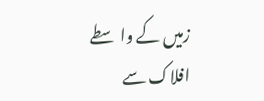زمیں کے واسطے افلاک سے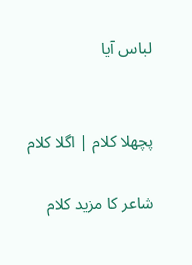لباس آیا


پچھلا کلام | اگلا کلام

شاعر کا مزید کلام